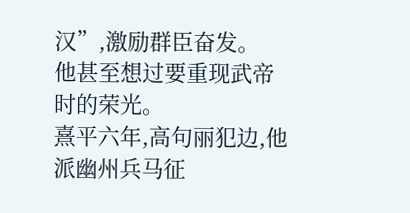汉”,激励群臣奋发。
他甚至想过要重现武帝时的荣光。
熹平六年,高句丽犯边,他派幽州兵马征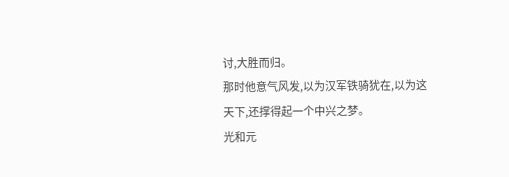讨,大胜而归。
那时他意气风发,以为汉军铁骑犹在,以为这天下,还撑得起一个中兴之梦。
光和元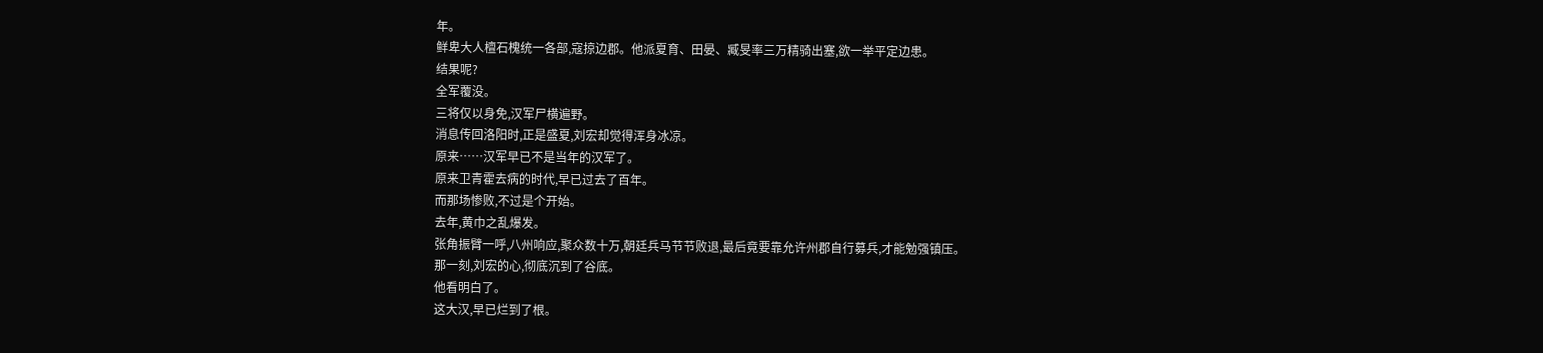年。
鲜卑大人檀石槐统一各部,寇掠边郡。他派夏育、田晏、臧旻率三万精骑出塞,欲一举平定边患。
结果呢?
全军覆没。
三将仅以身免,汉军尸横遍野。
消息传回洛阳时,正是盛夏,刘宏却觉得浑身冰凉。
原来……汉军早已不是当年的汉军了。
原来卫青霍去病的时代,早已过去了百年。
而那场惨败,不过是个开始。
去年,黄巾之乱爆发。
张角振臂一呼,八州响应,聚众数十万,朝廷兵马节节败退,最后竟要靠允许州郡自行募兵,才能勉强镇压。
那一刻,刘宏的心,彻底沉到了谷底。
他看明白了。
这大汉,早已烂到了根。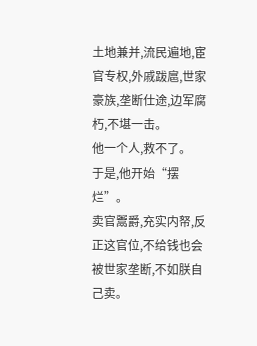土地兼并,流民遍地,宦官专权,外戚跋扈,世家豪族,垄断仕途,边军腐朽,不堪一击。
他一个人,救不了。
于是,他开始“摆烂”。
卖官鬻爵,充实内帑,反正这官位,不给钱也会被世家垄断,不如朕自己卖。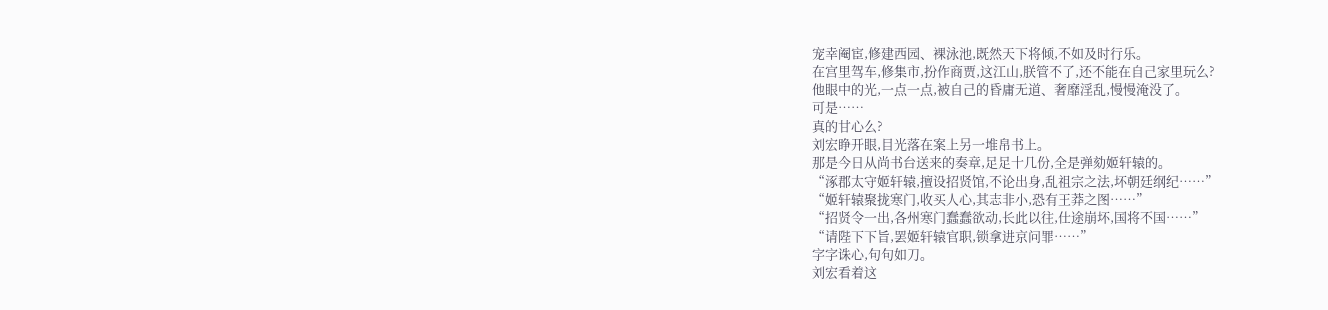宠幸阉宦,修建西园、裸泳池,既然天下将倾,不如及时行乐。
在宫里驾车,修集市,扮作商贾,这江山,朕管不了,还不能在自己家里玩么?
他眼中的光,一点一点,被自己的昏庸无道、奢靡淫乱,慢慢淹没了。
可是……
真的甘心么?
刘宏睁开眼,目光落在案上另一堆帛书上。
那是今日从尚书台送来的奏章,足足十几份,全是弹劾姬轩辕的。
“涿郡太守姬轩辕,擅设招贤馆,不论出身,乱祖宗之法,坏朝廷纲纪……”
“姬轩辕聚拢寒门,收买人心,其志非小,恐有王莽之图……”
“招贤令一出,各州寒门蠢蠢欲动,长此以往,仕途崩坏,国将不国……”
“请陛下下旨,罢姬轩辕官职,锁拿进京问罪……”
字字诛心,句句如刀。
刘宏看着这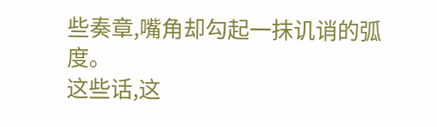些奏章,嘴角却勾起一抹讥诮的弧度。
这些话,这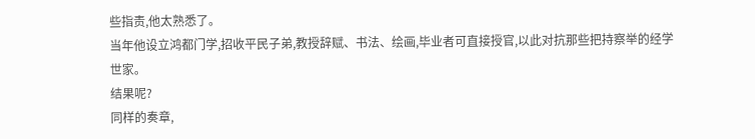些指责,他太熟悉了。
当年他设立鸿都门学,招收平民子弟,教授辞赋、书法、绘画,毕业者可直接授官,以此对抗那些把持察举的经学世家。
结果呢?
同样的奏章,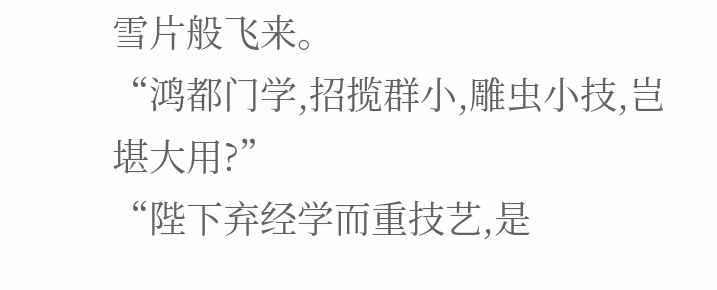雪片般飞来。
“鸿都门学,招揽群小,雕虫小技,岂堪大用?”
“陛下弃经学而重技艺,是